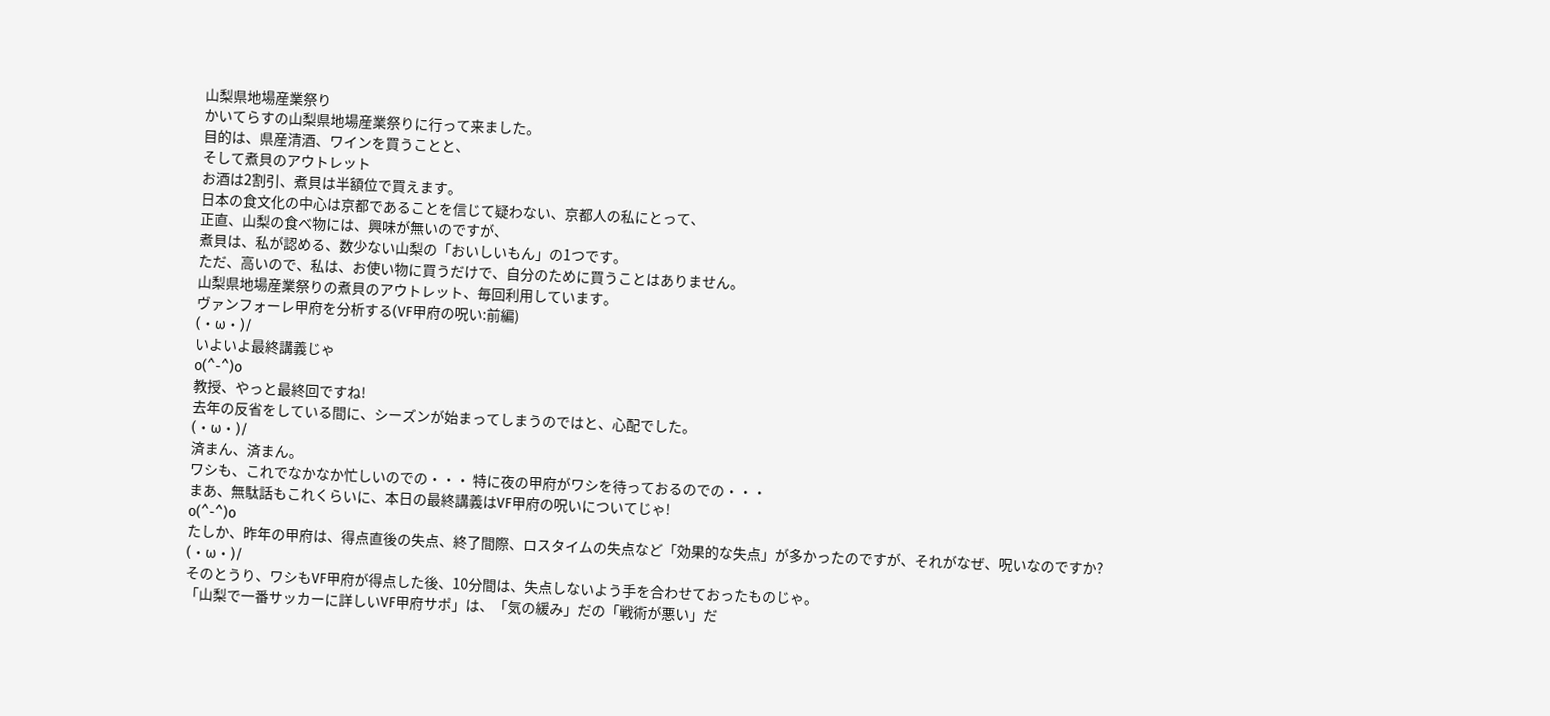山梨県地場産業祭り
かいてらすの山梨県地場産業祭りに行って来ました。
目的は、県産清酒、ワインを買うことと、
そして煮貝のアウトレット
お酒は2割引、煮貝は半額位で買えます。
日本の食文化の中心は京都であることを信じて疑わない、京都人の私にとって、
正直、山梨の食べ物には、興味が無いのですが、
煮貝は、私が認める、数少ない山梨の「おいしいもん」の1つです。
ただ、高いので、私は、お使い物に買うだけで、自分のために買うことはありません。
山梨県地場産業祭りの煮貝のアウトレット、毎回利用しています。
ヴァンフォーレ甲府を分析する(VF甲府の呪い:前編)
(・ω・)/
いよいよ最終講義じゃ
o(^-^)o
教授、やっと最終回ですね!
去年の反省をしている間に、シーズンが始まってしまうのではと、心配でした。
(・ω・)/
済まん、済まん。
ワシも、これでなかなか忙しいのでの・・・ 特に夜の甲府がワシを待っておるのでの・・・
まあ、無駄話もこれくらいに、本日の最終講義はVF甲府の呪いについてじゃ!
o(^-^)o
たしか、昨年の甲府は、得点直後の失点、終了間際、ロスタイムの失点など「効果的な失点」が多かったのですが、それがなぜ、呪いなのですか?
(・ω・)/
そのとうり、ワシもVF甲府が得点した後、10分間は、失点しないよう手を合わせておったものじゃ。
「山梨で一番サッカーに詳しいVF甲府サポ」は、「気の緩み」だの「戦術が悪い」だ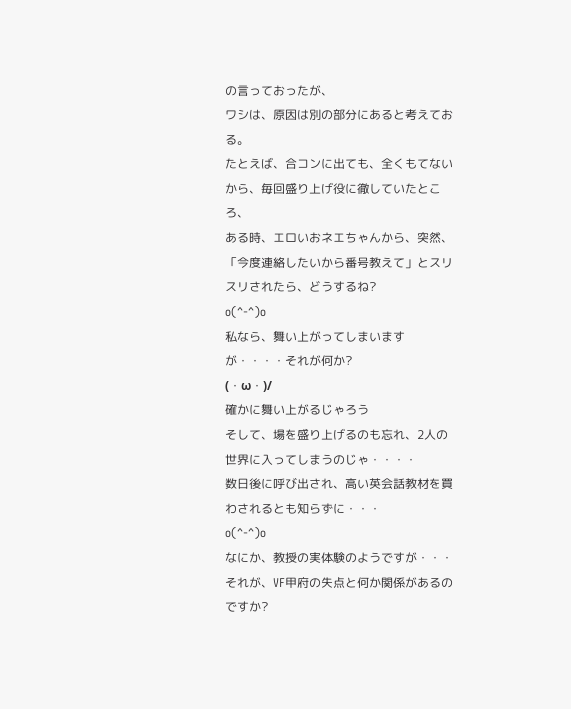の言っておったが、
ワシは、原因は別の部分にあると考えておる。
たとえば、合コンに出ても、全くもてないから、毎回盛り上げ役に徹していたところ、
ある時、エロいおネエちゃんから、突然、「今度連絡したいから番号教えて」とスリスリされたら、どうするね?
o(^-^)o
私なら、舞い上がってしまいますが・・・・それが何か?
(・ω・)/
確かに舞い上がるじゃろう
そして、場を盛り上げるのも忘れ、2人の世界に入ってしまうのじゃ・・・・
数日後に呼び出され、高い英会話教材を買わされるとも知らずに・・・
o(^-^)o
なにか、教授の実体験のようですが・・・
それが、VF甲府の失点と何か関係があるのですか?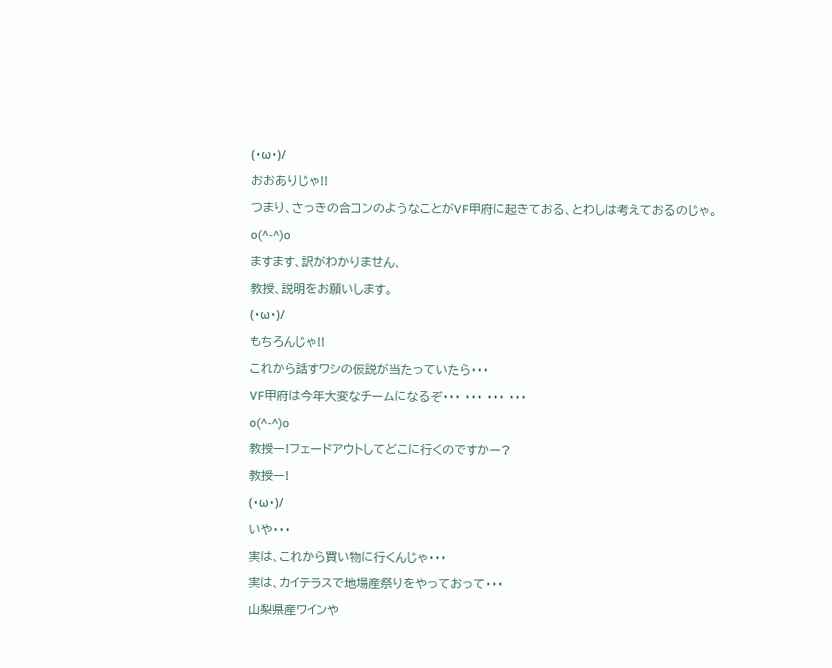(・ω・)/
おおありじゃ!!
つまり、さっきの合コンのようなことがVF甲府に起きておる、とわしは考えておるのじゃ。
o(^-^)o
ますます、訳がわかりません、
教授、説明をお願いします。
(・ω・)/
もちろんじゃ!!
これから話すワシの仮説が当たっていたら・・・
VF甲府は今年大変なチームになるぞ・・・ ・・・ ・・・ ・・・
o(^-^)o
教授ー!フェードアウトしてどこに行くのですかー?
教授ー!
(・ω・)/
いや・・・
実は、これから買い物に行くんじゃ・・・
実は、カイテラスで地場産祭りをやっておって・・・
山梨県産ワインや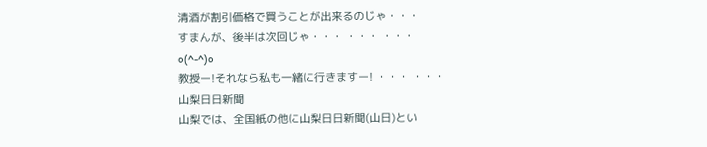清酒が割引価格で買うことが出来るのじゃ・・・
すまんが、後半は次回じゃ・・・ ・・・ ・・・
o(^-^)o
教授ー!それなら私も一緒に行きますー! ・・・ ・・・
山梨日日新聞
山梨では、全国紙の他に山梨日日新聞(山日)とい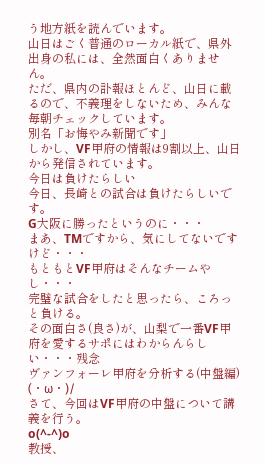う地方紙を読んでいます。
山日はごく普通のローカル紙で、県外出身の私には、全然面白くありません。
ただ、県内の訃報ほとんど、山日に載るので、不義理をしないため、みんな毎朝チェックしています。
別名「お悔やみ新聞です」
しかし、VF甲府の情報は9割以上、山日から発信されています。
今日は負けたらしい
今日、長崎との試合は負けたらしいです。
G大阪に勝ったというのに・・・
まあ、TMですから、気にしてないですけど・・・
もともとVF甲府はそんなチームやし・・・
完璧な試合をしたと思ったら、ころっと負ける。
その面白さ(良さ)が、山梨で一番VF甲府を愛するサポにはわからんらしい・・・残念
ヴァンフォーレ甲府を分析する(中盤編)
(・ω・)/
さて、今回はVF甲府の中盤について講義を行う。
o(^-^)o
教授、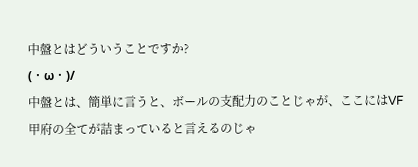中盤とはどういうことですか?
(・ω・)/
中盤とは、簡単に言うと、ボールの支配力のことじゃが、ここにはVF甲府の全てが詰まっていると言えるのじゃ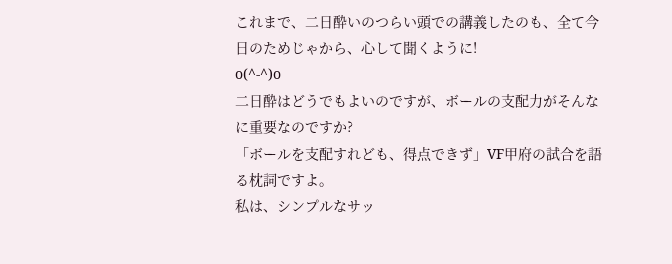これまで、二日酔いのつらい頭での講義したのも、全て今日のためじゃから、心して聞くように!
o(^-^)o
二日酔はどうでもよいのですが、ボールの支配力がそんなに重要なのですか?
「ボールを支配すれども、得点できず」VF甲府の試合を語る枕詞ですよ。
私は、シンプルなサッ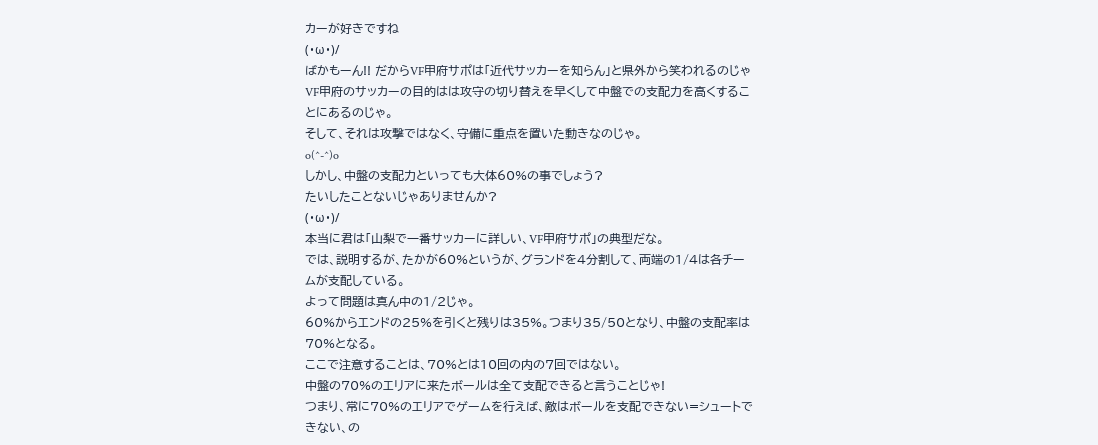カーが好きですね
(・ω・)/
ばかもーん!! だからVF甲府サポは「近代サッカーを知らん」と県外から笑われるのじゃ
VF甲府のサッカーの目的はは攻守の切り替えを早くして中盤での支配力を高くすることにあるのじゃ。
そして、それは攻撃ではなく、守備に重点を置いた動きなのじゃ。
o(^-^)o
しかし、中盤の支配力といっても大体60%の事でしょう?
たいしたことないじゃありませんか?
(・ω・)/
本当に君は「山梨で一番サッカーに詳しい、VF甲府サポ」の典型だな。
では、説明するが、たかが60%というが、グランドを4分割して、両端の1/4は各チームが支配している。
よって問題は真ん中の1/2じゃ。
60%からエンドの25%を引くと残りは35%。つまり35/50となり、中盤の支配率は70%となる。
ここで注意することは、70%とは10回の内の7回ではない。
中盤の70%のエリアに来たボールは全て支配できると言うことじゃ!
つまり、常に70%のエリアでゲームを行えば、敵はボールを支配できない=シュートできない、の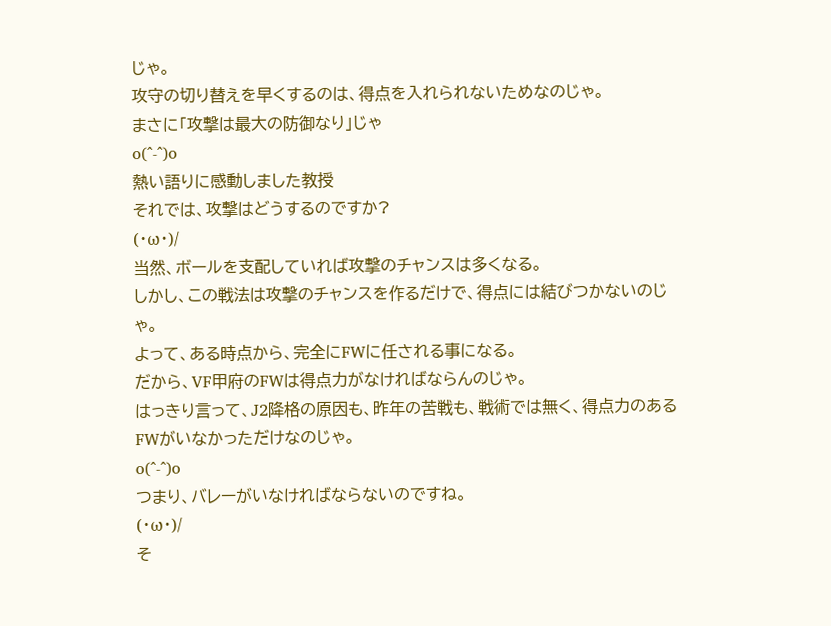じゃ。
攻守の切り替えを早くするのは、得点を入れられないためなのじゃ。
まさに「攻撃は最大の防御なり」じゃ
o(^-^)o
熱い語りに感動しました教授
それでは、攻撃はどうするのですか?
(・ω・)/
当然、ボールを支配していれば攻撃のチャンスは多くなる。
しかし、この戦法は攻撃のチャンスを作るだけで、得点には結びつかないのじゃ。
よって、ある時点から、完全にFWに任される事になる。
だから、VF甲府のFWは得点力がなければならんのじゃ。
はっきり言って、J2降格の原因も、昨年の苦戦も、戦術では無く、得点力のあるFWがいなかっただけなのじゃ。
o(^-^)o
つまり、バレーがいなければならないのですね。
(・ω・)/
そ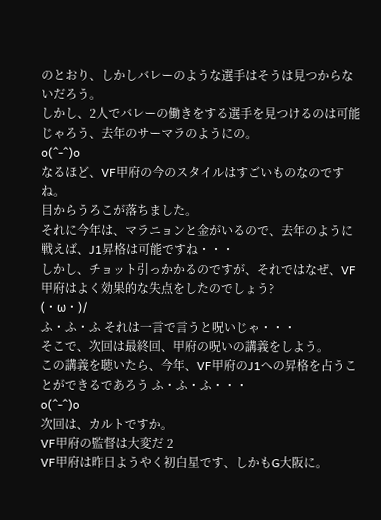のとおり、しかしバレーのような選手はそうは見つからないだろう。
しかし、2人でバレーの働きをする選手を見つけるのは可能じゃろう、去年のサーマラのようにの。
o(^-^)o
なるほど、VF甲府の今のスタイルはすごいものなのですね。
目からうろこが落ちました。
それに今年は、マラニョンと金がいるので、去年のように戦えば、J1昇格は可能ですね・・・
しかし、チョット引っかかるのですが、それではなぜ、VF甲府はよく効果的な失点をしたのでしょう?
(・ω・)/
ふ・ふ・ふ それは一言で言うと呪いじゃ・・・
そこで、次回は最終回、甲府の呪いの講義をしよう。
この講義を聴いたら、今年、VF甲府のJ1への昇格を占うことができるであろう ふ・ふ・ふ・・・
o(^-^)o
次回は、カルトですか。
VF甲府の監督は大変だ 2
VF甲府は昨日ようやく初白星です、しかもG大阪に。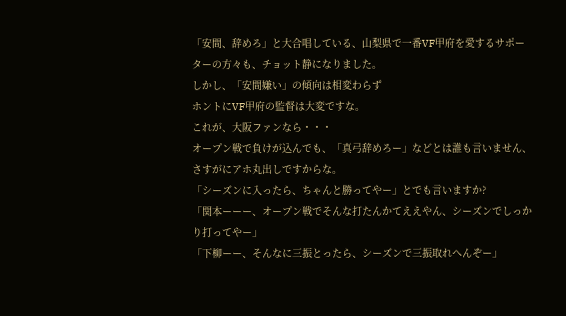「安間、辞めろ」と大合唱している、山梨県で一番VF甲府を愛するサポーターの方々も、チョット静になりました。
しかし、「安間嫌い」の傾向は相変わらず
ホントにVF甲府の監督は大変ですな。
これが、大阪ファンなら・・・
オープン戦で負けが込んでも、「真弓辞めろー」などとは誰も言いません、さすがにアホ丸出しですからな。
「シーズンに入ったら、ちゃんと勝ってやー」とでも言いますか?
「関本ーーー、オープン戦でそんな打たんかてええやん、シーズンでしっかり打ってやー」
「下柳ーー、そんなに三振とったら、シーズンで三振取れへんぞー」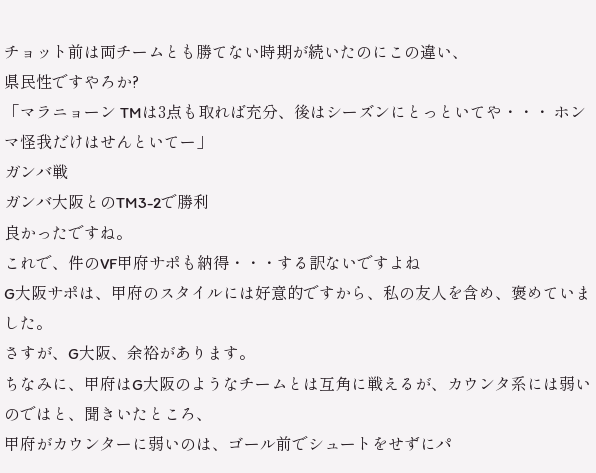チョット前は両チームとも勝てない時期が続いたのにこの違い、
県民性ですやろか?
「マラニョーン TMは3点も取れば充分、後はシーズンにとっといてや・・・ ホンマ怪我だけはせんといてー」
ガンバ戦
ガンバ大阪とのTM3-2で勝利
良かったですね。
これで、件のVF甲府サポも納得・・・する訳ないですよね
G大阪サポは、甲府のスタイルには好意的ですから、私の友人を含め、褒めていました。
さすが、G大阪、余裕があります。
ちなみに、甲府はG大阪のようなチームとは互角に戦えるが、カウンタ系には弱いのではと、聞きいたところ、
甲府がカウンターに弱いのは、ゴール前でシュートをせずにパ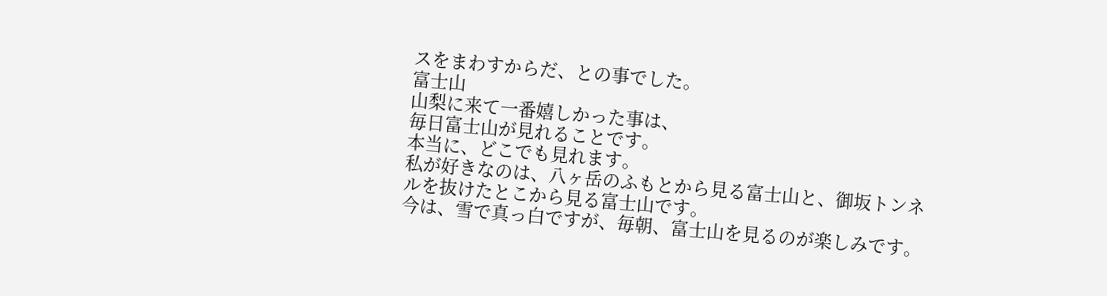スをまわすからだ、との事でした。
富士山
山梨に来て一番嬉しかった事は、
毎日富士山が見れることです。
本当に、どこでも見れます。
私が好きなのは、八ヶ岳のふもとから見る富士山と、御坂トンネルを抜けたとこから見る富士山です。
今は、雪で真っ白ですが、毎朝、富士山を見るのが楽しみです。